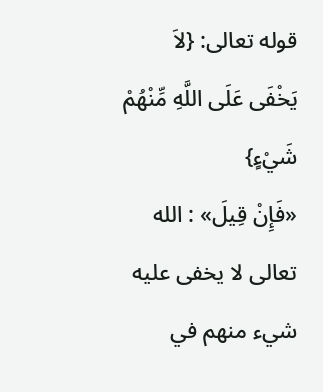قوله تعالى: {لاَ يَخْفَى عَلَى اللَّهِ مِّنْهُمْ شَيْءٍ}
«فَإِنْ قِيلَ» : الله تعالى لا يخفى عليه شيء منهم في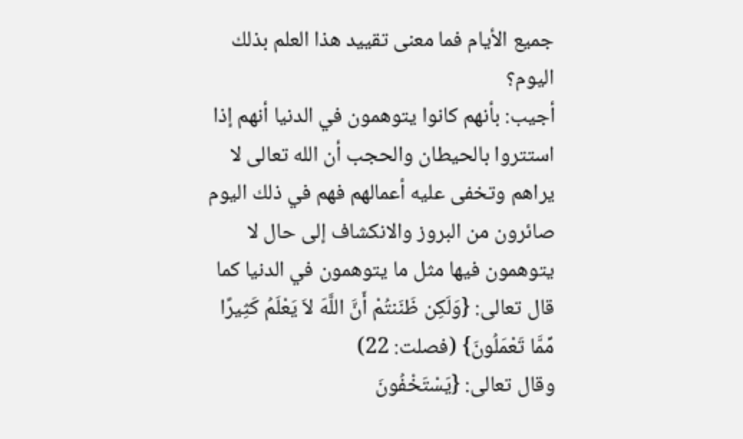جميع الأيام فما معنى تقييد هذا العلم بذلك اليوم؟
أجيب: بأنهم كانوا يتوهمون في الدنيا أنهم إذا استتروا بالحيطان والحجب أن الله تعالى لا يراهم وتخفى عليه أعمالهم فهم في ذلك اليوم صائرون من البروز والانكشاف إلى حال لا يتوهمون فيها مثل ما يتوهمون في الدنيا كما قال تعالى: {وَلَكِن ظَنَنتُمْ أَنَّ اللَّهَ لاَ يَعْلَمُ كَثِيرًا مِّمَّا تَعْمَلُونَ} (فصلت: 22)
وقال تعالى: {يَسْتَخْفُونَ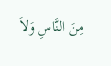مِنَ النَّاسِ وَلاَ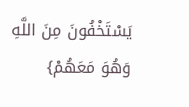يَسْتَخْفُونَ مِنَ اللَّهِ وَهُوَ مَعَهُمْ}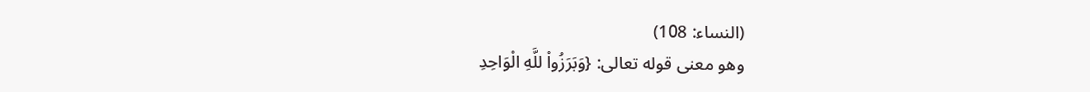(النساء: 108)
وهو معنى قوله تعالى: {وَبَرَزُواْ للَّهِ الْوَاحِدِ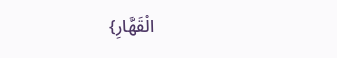الْقَهَّارِ}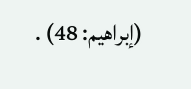(إبراهيم: 48) .